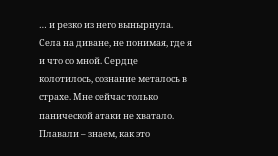… и резко из него вынырнула. Села на диване, не понимая, где я и что со мной. Сердце колотилось, сознание металось в страхе. Мне сейчас только панической атаки не хватало. Плавали – знаем, как это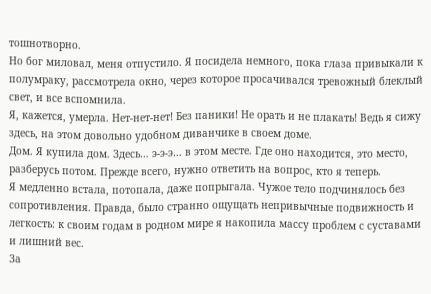тошнотворно.
Но бог миловал, меня отпустило. Я посидела немного, пока глаза привыкали к полумраку, рассмотрела окно, через которое просачивался тревожный блеклый свет, и все вспомнила.
Я, кажется, умерла. Нет-нет-нет! Без паники! Не орать и не плакать! Ведь я сижу здесь, на этом довольно удобном диванчике в своем доме.
Дом. Я купила дом. Здесь… э-э-э… в этом месте. Где оно находится, это место, разберусь потом. Прежде всего, нужно ответить на вопрос, кто я теперь.
Я медленно встала, потопала, даже попрыгала. Чужое тело подчинялось без сопротивления. Правда, было странно ощущать непривычные подвижность и легкость: к своим годам в родном мире я накопила массу проблем с суставами и лишний вес.
За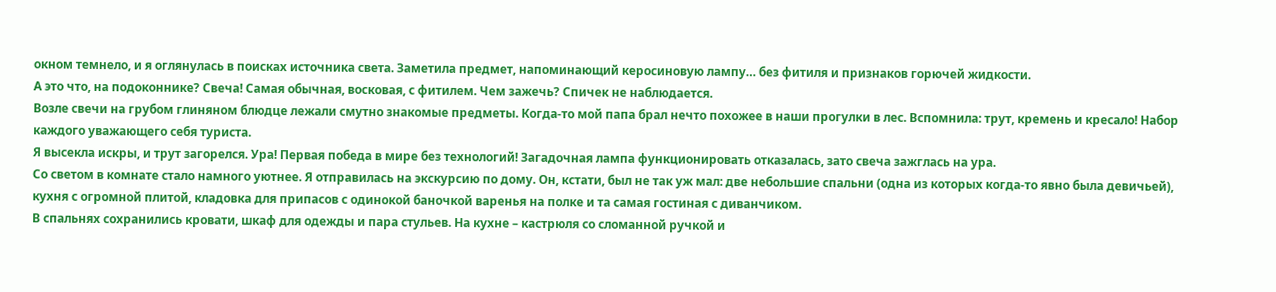окном темнело, и я оглянулась в поисках источника света. Заметила предмет, напоминающий керосиновую лампу… без фитиля и признаков горючей жидкости.
А это что, на подоконнике? Свеча! Самая обычная, восковая, с фитилем. Чем зажечь? Спичек не наблюдается.
Возле свечи на грубом глиняном блюдце лежали смутно знакомые предметы. Когда-то мой папа брал нечто похожее в наши прогулки в лес. Вспомнила: трут, кремень и кресало! Набор каждого уважающего себя туриста.
Я высекла искры, и трут загорелся. Ура! Первая победа в мире без технологий! Загадочная лампа функционировать отказалась, зато свеча зажглась на ура.
Со светом в комнате стало намного уютнее. Я отправилась на экскурсию по дому. Он, кстати, был не так уж мал: две небольшие спальни (одна из которых когда-то явно была девичьей), кухня с огромной плитой, кладовка для припасов с одинокой баночкой варенья на полке и та самая гостиная с диванчиком.
В спальнях сохранились кровати, шкаф для одежды и пара стульев. На кухне – кастрюля со сломанной ручкой и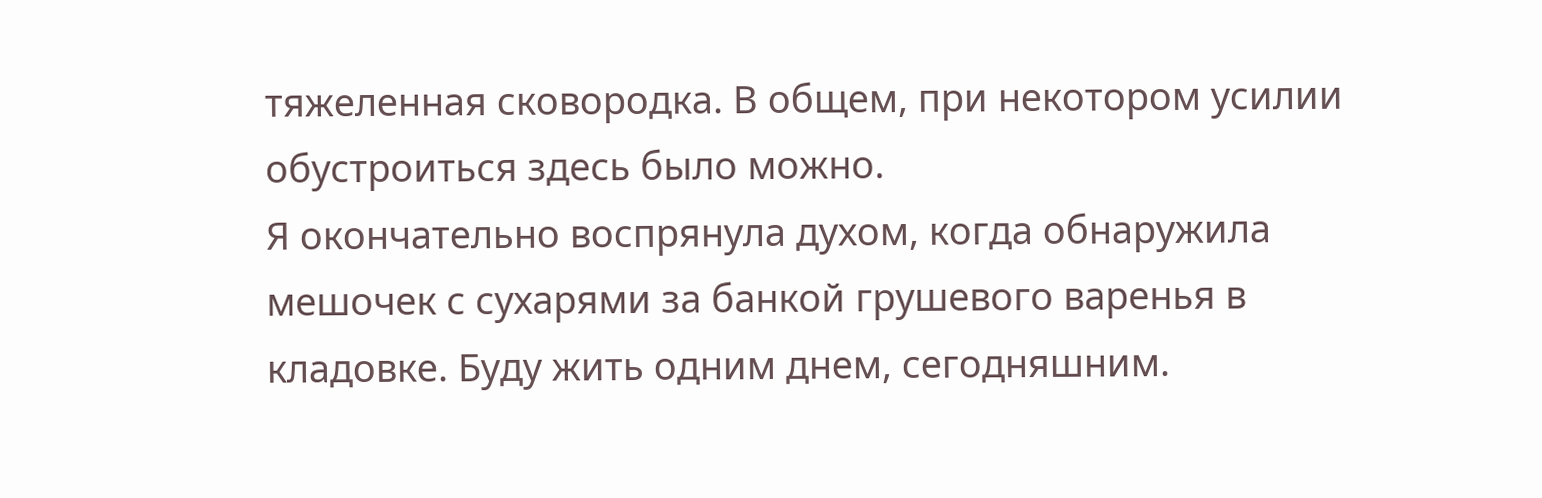тяжеленная сковородка. В общем, при некотором усилии обустроиться здесь было можно.
Я окончательно воспрянула духом, когда обнаружила мешочек с сухарями за банкой грушевого варенья в кладовке. Буду жить одним днем, сегодняшним.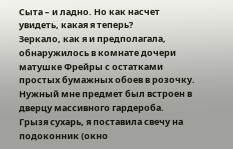Сыта – и ладно. Но как насчет увидеть, какая я теперь?
Зеркало, как я и предполагала, обнаружилось в комнате дочери матушке Фрейры с остатками простых бумажных обоев в розочку. Нужный мне предмет был встроен в дверцу массивного гардероба.
Грызя сухарь, я поставила свечу на подоконник (окно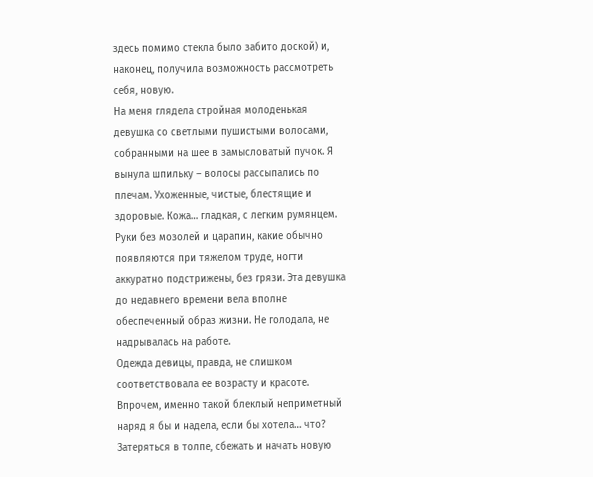здесь помимо стекла было забито доской) и, наконец, получила возможность рассмотреть себя, новую.
На меня глядела стройная молоденькая девушка со светлыми пушистыми волосами, собранными на шее в замысловатый пучок. Я вынула шпильку – волосы рассыпались по плечам. Ухоженные, чистые, блестящие и здоровые. Кожа… гладкая, с легким румянцем. Руки без мозолей и царапин, какие обычно появляются при тяжелом труде, ногти аккуратно подстрижены, без грязи. Эта девушка до недавнего времени вела вполне обеспеченный образ жизни. Не голодала, не надрывалась на работе.
Одежда девицы, правда, не слишком соответствовала ее возрасту и красоте. Впрочем, именно такой блеклый неприметный наряд я бы и надела, если бы хотела… что? Затеряться в толпе, сбежать и начать новую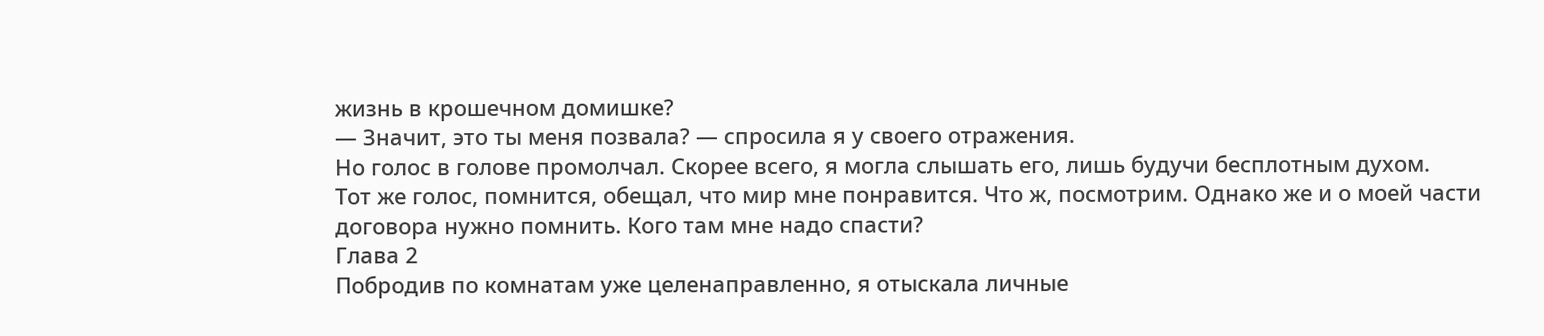жизнь в крошечном домишке?
— Значит, это ты меня позвала? — спросила я у своего отражения.
Но голос в голове промолчал. Скорее всего, я могла слышать его, лишь будучи бесплотным духом.
Тот же голос, помнится, обещал, что мир мне понравится. Что ж, посмотрим. Однако же и о моей части договора нужно помнить. Кого там мне надо спасти?
Глава 2
Побродив по комнатам уже целенаправленно, я отыскала личные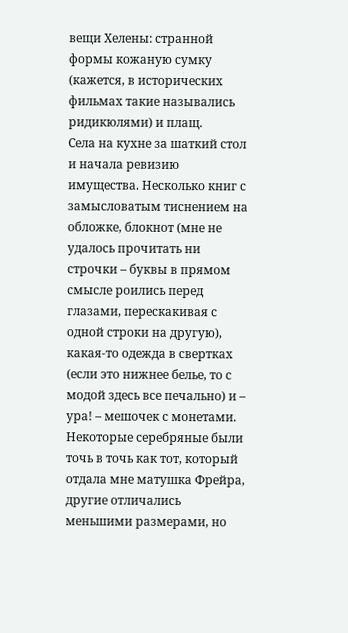вещи Хелены: странной формы кожаную сумку (кажется, в исторических фильмах такие назывались ридикюлями) и плащ.
Села на кухне за шаткий стол и начала ревизию имущества. Несколько книг с замысловатым тиснением на обложке, блокнот (мне не удалось прочитать ни строчки – буквы в прямом смысле роились перед глазами, перескакивая с одной строки на другую), какая-то одежда в свертках (если это нижнее белье, то с модой здесь все печально) и – ура! – мешочек с монетами. Некоторые серебряные были точь в точь как тот, который отдала мне матушка Фрейра, другие отличались меньшими размерами, но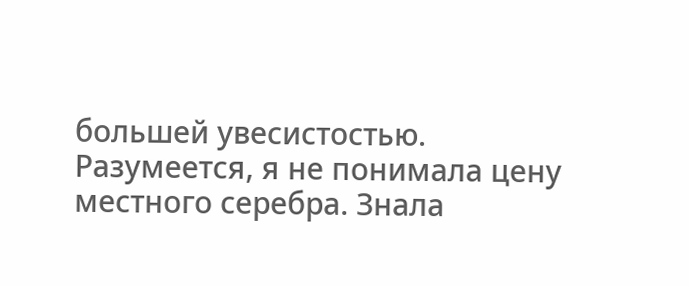большей увесистостью.
Разумеется, я не понимала цену местного серебра. Знала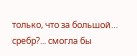только, что за большой… сребр?... смогла бы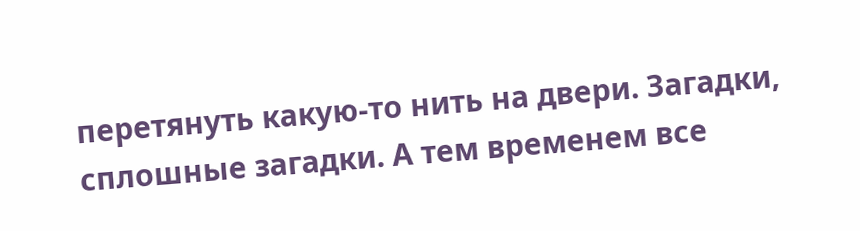перетянуть какую-то нить на двери. Загадки, сплошные загадки. А тем временем все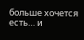больше хочется есть… и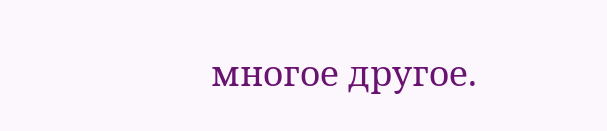многое другое.